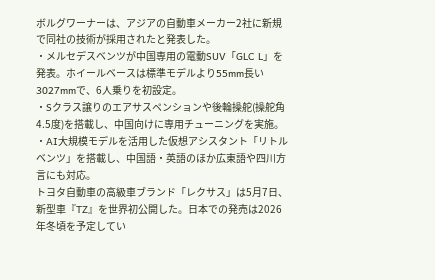ボルグワーナーは、アジアの自動車メーカー2社に新規で同社の技術が採用されたと発表した。
・メルセデスベンツが中国専用の電動SUV「GLC L」を発表。ホイールベースは標準モデルより55mm長い3027mmで、6人乗りを初設定。
・Sクラス譲りのエアサスペンションや後輪操舵(操舵角4.5度)を搭載し、中国向けに専用チューニングを実施。
・AI大規模モデルを活用した仮想アシスタント「リトルベンツ」を搭載し、中国語・英語のほか広東語や四川方言にも対応。
トヨタ自動車の高級車ブランド「レクサス」は5月7日、新型車『TZ』を世界初公開した。日本での発売は2026年冬頃を予定してい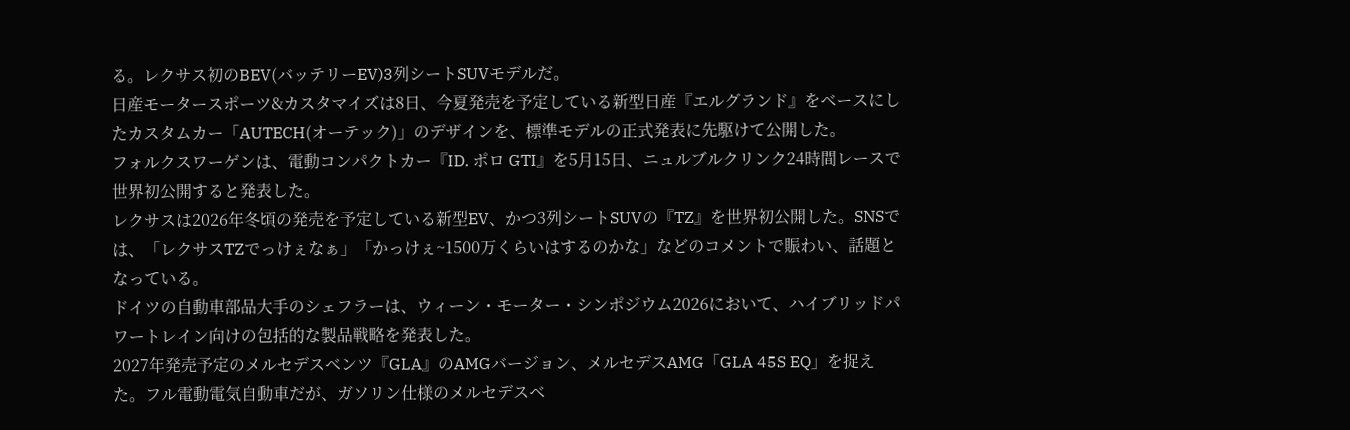る。レクサス初のBEV(バッテリーEV)3列シートSUVモデルだ。
日産モータースポーツ&カスタマイズは8日、今夏発売を予定している新型日産『エルグランド』をベースにしたカスタムカー「AUTECH(オーテック)」のデザインを、標準モデルの正式発表に先駆けて公開した。
フォルクスワーゲンは、電動コンパクトカー『ID. ポロ GTI』を5月15日、ニュルブルクリンク24時間レースで世界初公開すると発表した。
レクサスは2026年冬頃の発売を予定している新型EV、かつ3列シートSUVの『TZ』を世界初公開した。SNSでは、「レクサスTZでっけぇなぁ」「かっけぇ~1500万くらいはするのかな」などのコメントで賑わい、話題となっている。
ドイツの自動車部品大手のシェフラーは、ウィーン・モーター・シンポジウム2026において、ハイブリッドパワートレイン向けの包括的な製品戦略を発表した。
2027年発売予定のメルセデスベンツ『GLA』のAMGバージョン、メルセデスAMG「GLA 45S EQ」を捉えた。フル電動電気自動車だが、ガソリン仕様のメルセデスベ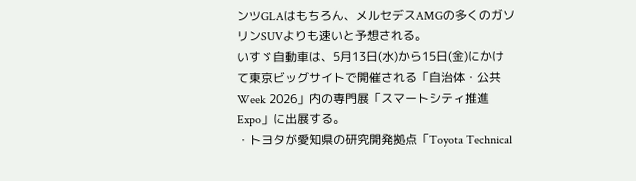ンツGLAはもちろん、メルセデスAMGの多くのガソリンSUVよりも速いと予想される。
いすゞ自動車は、5月13日(水)から15日(金)にかけて東京ビッグサイトで開催される「自治体・公共Week 2026」内の専門展「スマートシティ推進Expo」に出展する。
・トヨタが愛知県の研究開発拠点「Toyota Technical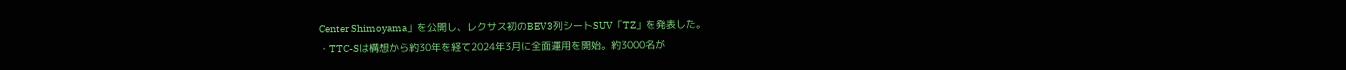Center Shimoyama」を公開し、レクサス初のBEV3列シートSUV「TZ」を発表した。
・TTC-Sは構想から約30年を経て2024年3月に全面運用を開始。約3000名が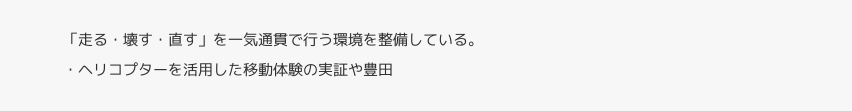「走る・壊す・直す」を一気通貫で行う環境を整備している。
・ヘリコプターを活用した移動体験の実証や豊田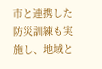市と連携した防災訓練も実施し、地域と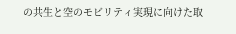の共生と空のモビリティ実現に向けた取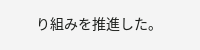り組みを推進した。